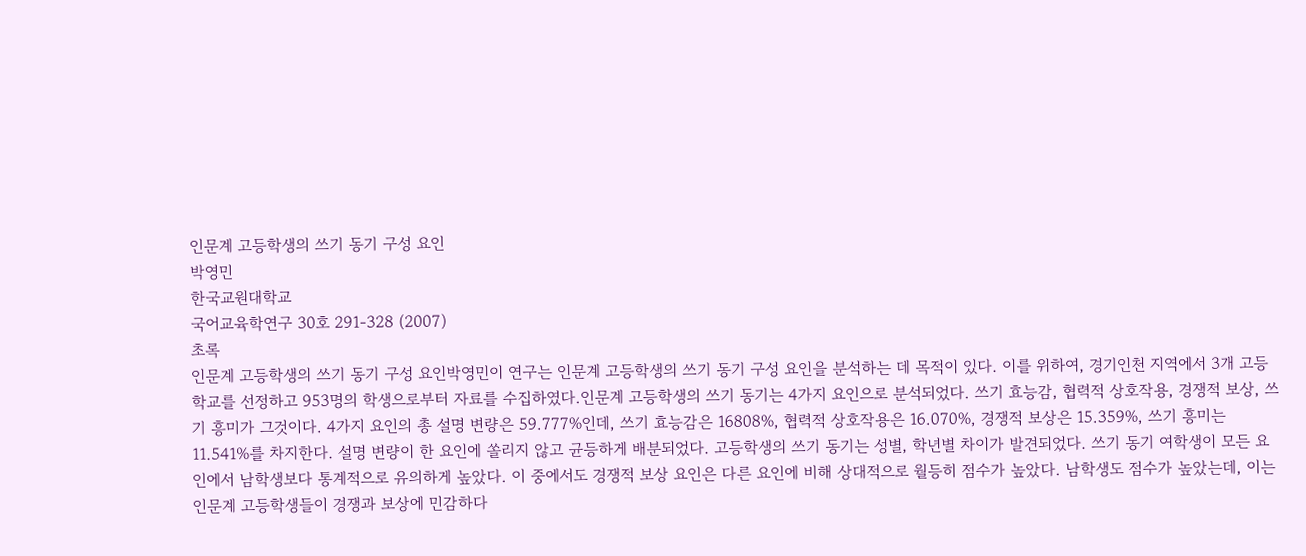인문계 고등학생의 쓰기 동기 구성 요인
박영민
한국교원대학교
국어교육학연구 30호 291-328 (2007)
초록
인문계 고등학생의 쓰기 동기 구성 요인박영민이 연구는 인문계 고등학생의 쓰기 동기 구성 요인을 분석하는 데 목적이 있다. 이를 위하여, 경기인천 지역에서 3개 고등학교를 선정하고 953명의 학생으로부터 자료를 수집하였다.인문계 고등학생의 쓰기 동기는 4가지 요인으로 분석되었다. 쓰기 효능감, 협력적 상호작용, 경쟁적 보상, 쓰기 흥미가 그것이다. 4가지 요인의 총 설명 변량은 59.777%인데, 쓰기 효능감은 16808%, 협력적 상호작용은 16.070%, 경쟁적 보상은 15.359%, 쓰기 흥미는 11.541%를 차지한다. 설명 변량이 한 요인에 쏠리지 않고 균등하게 배분되었다. 고등학생의 쓰기 동기는 성별, 학년별 차이가 발견되었다. 쓰기 동기 여학생이 모든 요인에서 남학생보다 통계적으로 유의하게 높았다. 이 중에서도 경쟁적 보상 요인은 다른 요인에 비해 상대적으로 월등히 점수가 높았다. 남학생도 점수가 높았는데, 이는 인문계 고등학생들이 경쟁과 보상에 민감하다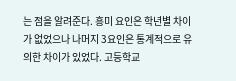는 점을 알려준다. 흥미 요인은 학년별 차이가 없었으나 나머지 3요인은 통계적으로 유의한 차이가 있었다. 고등학교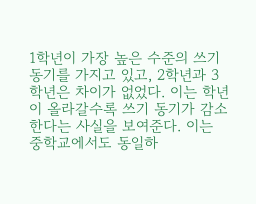1학년이 가장 높은 수준의 쓰기 동기를 가지고 있고, 2학년과 3학년은 차이가 없었다. 이는 학년이 올라갈수록 쓰기 동기가 감소한다는 사실을 보여준다. 이는 중학교에서도 동일하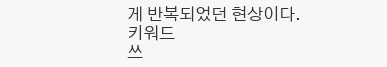게 반복되었던 현상이다.
키워드
쓰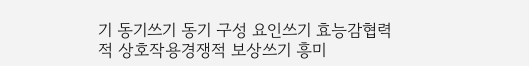기 동기쓰기 동기 구성 요인쓰기 효능감협력적 상호작용경쟁적 보상쓰기 흥미